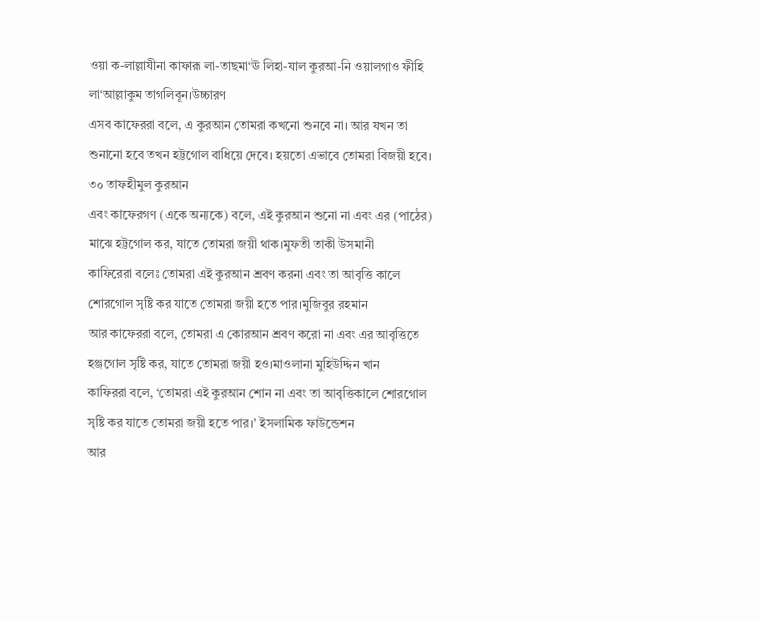ওয়া ক-লাল্লাযীনা কাফারূ লা-তাছমা‘ঊ লিহা-যাল কুরআ-নি ওয়ালগাও ফীহি লা‘আল্লাকুম তাগলিবূন।উচ্চারণ
এসব কাফেররা বলে, এ কুরআন তোমরা কখনো শুনবে না। আর যখন তা শুনানো হবে তখন হট্টগোল বাধিয়ে দেবে। হয়তো এভাবে তোমরা বিজয়ী হবে। ৩০ তাফহীমুল কুরআন
এবং কাফেরগণ (একে অন্যকে) বলে, এই কুরআন শুনো না এবং এর (পাঠের) মাঝে হট্টগোল কর, যাতে তোমরা জয়ী থাক।মুফতী তাকী উসমানী
কাফিরেরা বলেঃ তোমরা এই কুরআন শ্রবণ করনা এবং তা আবৃত্তি কালে শোরগোল সৃষ্টি কর যাতে তোমরা জয়ী হতে পার।মুজিবুর রহমান
আর কাফেররা বলে, তোমরা এ কোরআন শ্রবণ করো না এবং এর আবৃত্তিতে হঞ্জগোল সৃষ্টি কর, যাতে তোমরা জয়ী হও।মাওলানা মুহিউদ্দিন খান
কাফিররা বলে, ‘তোমরা এই কুরআন শোন না এবং তা আবৃত্তিকালে শোরগোল সৃষ্টি কর যাতে তোমরা জয়ী হতে পার।’ ইসলামিক ফাউন্ডেশন
আর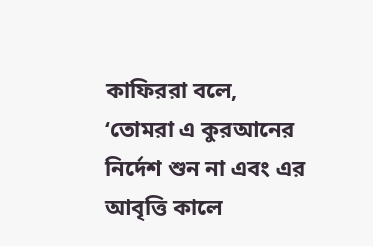কাফিররা বলে, ‘তোমরা এ কুরআনের নির্দেশ শুন না এবং এর আবৃত্তি কালে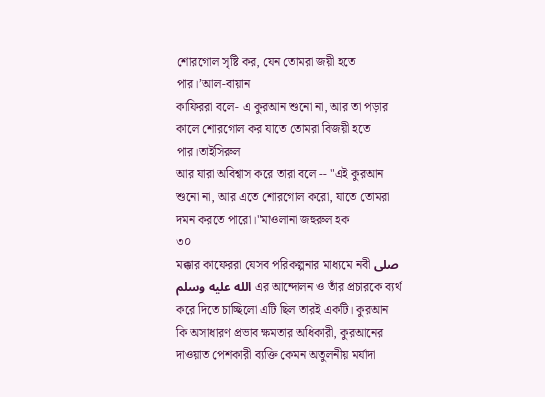শোরগোল সৃষ্টি কর, যেন তোমরা জয়ী হতে পার।’আল-বায়ান
কাফিররা বলে- এ কুরআন শুনো না, আর তা পড়ার কালে শোরগোল কর যাতে তোমরা বিজয়ী হতে পার।তাইসিরুল
আর যারা অবিশ্বাস করে তারা বলে -- "এই কুরআন শুনো না, আর এতে শোরগোল করো, যাতে তোমরা দমন করতে পারো।"মাওলানা জহুরুল হক
৩০
মক্কার কাফেররা যেসব পরিকল্পনার মাধ্যমে নবী صلى الله عليه وسلم এর আন্দোলন ও তাঁর প্রচারকে ব্যর্থ করে দিতে চাচ্ছিলো এটি ছিল তারই একটি। কুরআন কি অসাধারণ প্রভাব ক্ষমতার অধিকারী, কুরআনের দাওয়াত পেশকারী ব্যক্তি কেমন অতুলনীয় মর্যাদা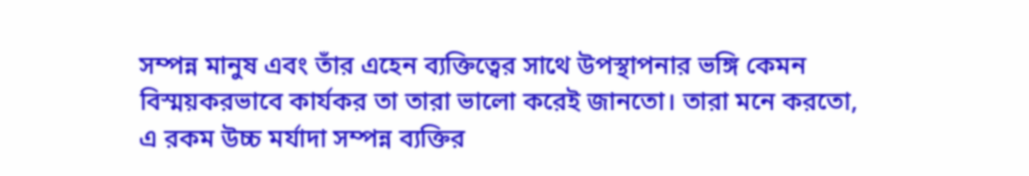সম্পন্ন মানুষ এবং তাঁর এহেন ব্যক্তিত্বের সাথে উপস্থাপনার ভঙ্গি কেমন বিস্ময়করভাবে কার্যকর তা তারা ভালো করেই জানতো। তারা মনে করতো, এ রকম উচ্চ মর্যাদা সম্পন্ন ব্যক্তির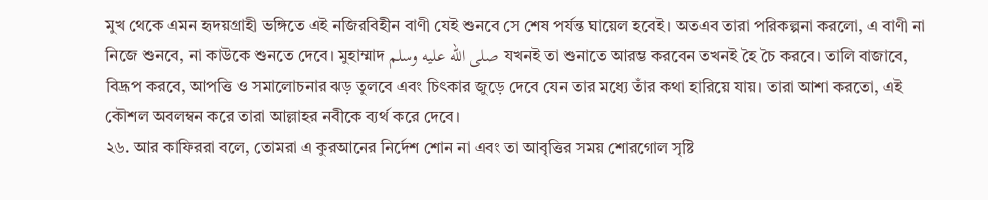মুখ থেকে এমন হৃদয়গ্রাহী ভঙ্গিতে এই নজিরবিহীন বাণী যেই শুনবে সে শেষ পর্যন্ত ঘায়েল হবেই। অতএব তারা পরিকল্পনা করলো, এ বাণী না নিজে শুনবে, না কাউকে শুনতে দেবে। মুহাম্মাদ صلى الله عليه وسلم যখনই তা শুনাতে আরম্ভ করবেন তখনই হৈ চৈ করবে। তালি বাজাবে, বিদ্রূপ করবে, আপত্তি ও সমালোচনার ঝড় তুলবে এবং চিৎকার জুড়ে দেবে যেন তার মধ্যে তাঁর কথা হারিয়ে যায়। তারা আশা করতো, এই কৌশল অবলম্বন করে তারা আল্লাহর নবীকে ব্যর্থ করে দেবে।
২৬. আর কাফিররা বলে, তোমরা এ কুরআনের নির্দেশ শোন না এবং তা আবৃত্তির সময় শোরগোল সৃষ্টি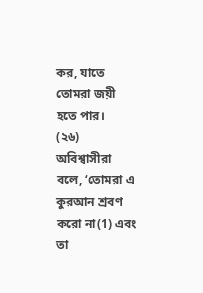কর, যাতে তোমরা জয়ী হতে পার।
(২৬) অবিশ্বাসীরা বলে, ‘তোমরা এ কুরআন শ্রবণ করো না(1) এবং তা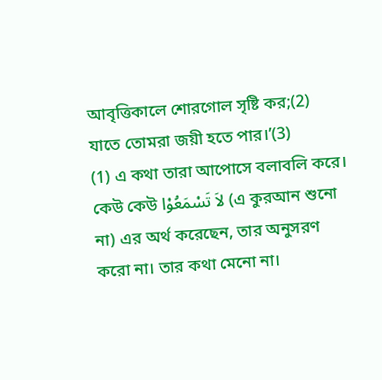আবৃত্তিকালে শোরগোল সৃষ্টি কর;(2) যাতে তোমরা জয়ী হতে পার।’(3)
(1) এ কথা তারা আপোসে বলাবলি করে। কেউ কেউ لاَ تَسْمَعُوْا (এ কুরআন শুনো না) এর অর্থ করেছেন, তার অনুসরণ করো না। তার কথা মেনো না।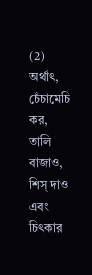(2) অর্থাৎ, চেঁচামেচি কর, তালি বাজাও, শিস্ দাও এবং চিৎকার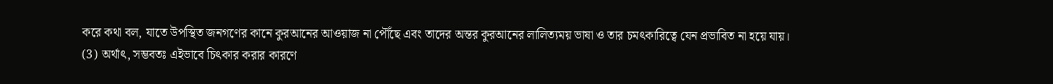করে কথা বল, যাতে উপস্থিত জনগণের কানে কুরআনের আওয়াজ না পৌঁছে এবং তাদের অন্তর কুরআনের লালিত্যময় ভাষা ও তার চমৎকারিত্বে যেন প্রভাবিত না হয়ে যায়।
(3) অর্থাৎ, সম্ভবতঃ এইভাবে চিৎকার করার কারণে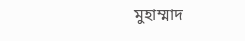মুহাম্মাদ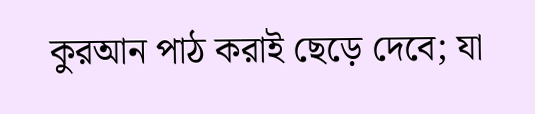কুরআন পাঠ করাই ছেড়ে দেবে; যা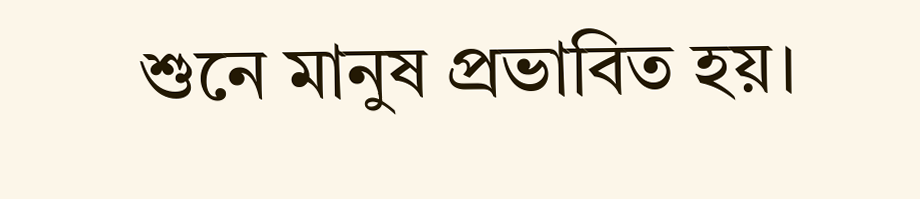শুনে মানুষ প্রভাবিত হয়।